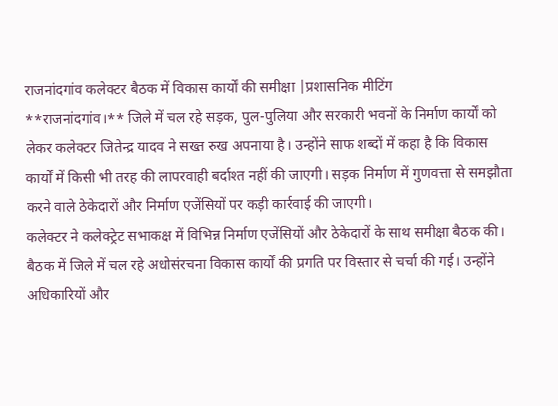राजनांदगांव कलेक्टर बैठक में विकास कार्यों की समीक्षा |प्रशासनिक मीटिंग
**राजनांदगांव।** जिले में चल रहे सड़क, पुल-पुलिया और सरकारी भवनों के निर्माण कार्यों को लेकर कलेक्टर जितेन्द्र यादव ने सख्त रुख अपनाया है। उन्होंने साफ शब्दों में कहा है कि विकास कार्यों में किसी भी तरह की लापरवाही बर्दाश्त नहीं की जाएगी। सड़क निर्माण में गुणवत्ता से समझौता करने वाले ठेकेदारों और निर्माण एजेंसियों पर कड़ी कार्रवाई की जाएगी।
कलेक्टर ने कलेक्ट्रेट सभाकक्ष में विभिन्न निर्माण एजेंसियों और ठेकेदारों के साथ समीक्षा बैठक की। बैठक में जिले में चल रहे अधोसंरचना विकास कार्यों की प्रगति पर विस्तार से चर्चा की गई। उन्होंने अधिकारियों और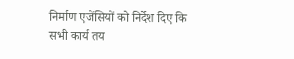निर्माण एजेंसियों को निर्देश दिए कि सभी कार्य तय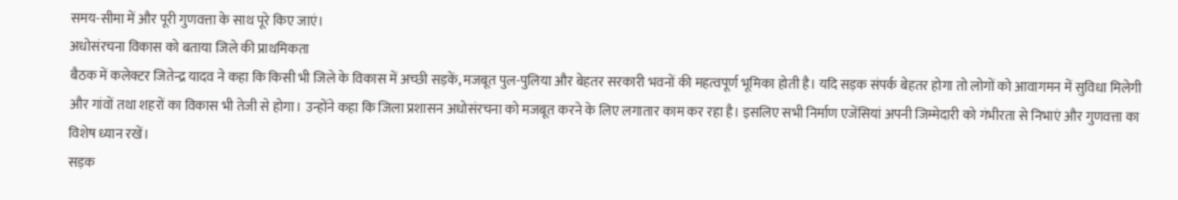समय-सीमा में और पूरी गुणवत्ता के साथ पूरे किए जाएं।
अधोसंरचना विकास को बताया जिले की प्राथमिकता
बैठक में कलेक्टर जितेन्द्र यादव ने कहा कि किसी भी जिले के विकास में अच्छी सड़कें, मजबूत पुल-पुलिया और बेहतर सरकारी भवनों की महत्वपूर्ण भूमिका होती है। यदि सड़क संपर्क बेहतर होगा तो लोगों को आवागमन में सुविधा मिलेगी और गांवों तथा शहरों का विकास भी तेजी से होगा। उन्होंने कहा कि जिला प्रशासन अधोसंरचना को मजबूत करने के लिए लगातार काम कर रहा है। इसलिए सभी निर्माण एजेंसियां अपनी जिम्मेदारी को गंभीरता से निभाएं और गुणवत्ता का विशेष ध्यान रखें।
सड़क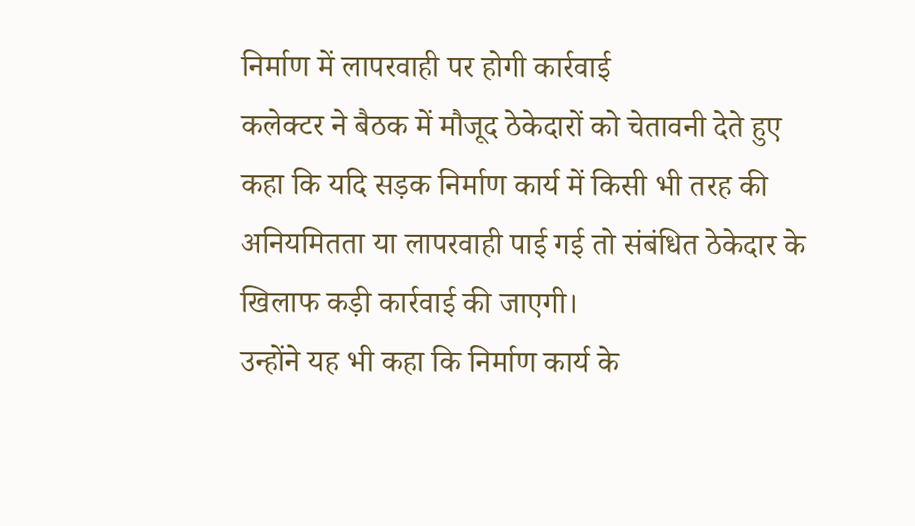निर्माण में लापरवाही पर होगी कार्रवाई
कलेक्टर ने बैठक में मौजूद ठेकेदारों को चेतावनी देते हुए कहा कि यदि सड़क निर्माण कार्य में किसी भी तरह की अनियमितता या लापरवाही पाई गई तो संबंधित ठेकेदार के खिलाफ कड़ी कार्रवाई की जाएगी।
उन्होंने यह भी कहा कि निर्माण कार्य के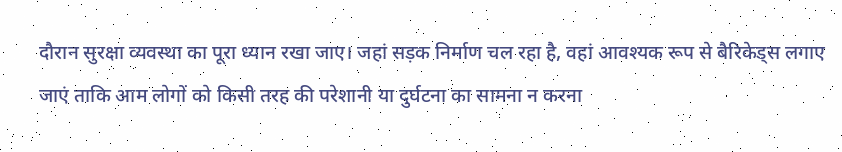दौरान सुरक्षा व्यवस्था का पूरा ध्यान रखा जाए। जहां सड़क निर्माण चल रहा है, वहां आवश्यक रूप से बैरिकेड्स लगाए जाएं ताकि आम लोगों को किसी तरह की परेशानी या दुर्घटना का सामना न करना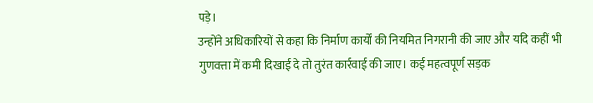पड़े।
उन्होंने अधिकारियों से कहा कि निर्माण कार्यों की नियमित निगरानी की जाए और यदि कहीं भी गुणवत्ता में कमी दिखाई दे तो तुरंत कार्रवाई की जाए। कई महत्वपूर्ण सड़क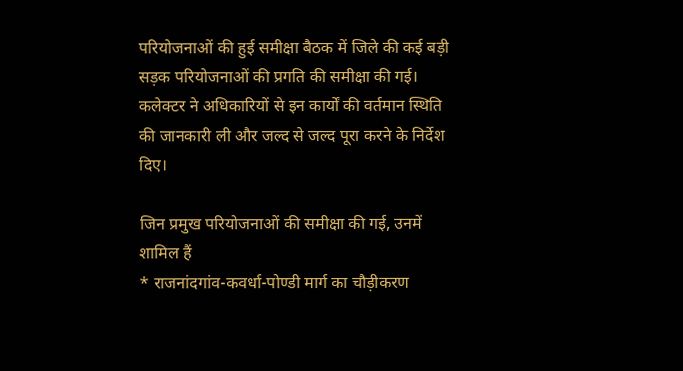परियोजनाओं की हुई समीक्षा बैठक में जिले की कई बड़ी सड़क परियोजनाओं की प्रगति की समीक्षा की गई। कलेक्टर ने अधिकारियों से इन कार्यों की वर्तमान स्थिति की जानकारी ली और जल्द से जल्द पूरा करने के निर्देश दिए।

जिन प्रमुख परियोजनाओं की समीक्षा की गई, उनमें शामिल हैं
* राजनांदगांव-कवर्धा-पोण्डी मार्ग का चौड़ीकरण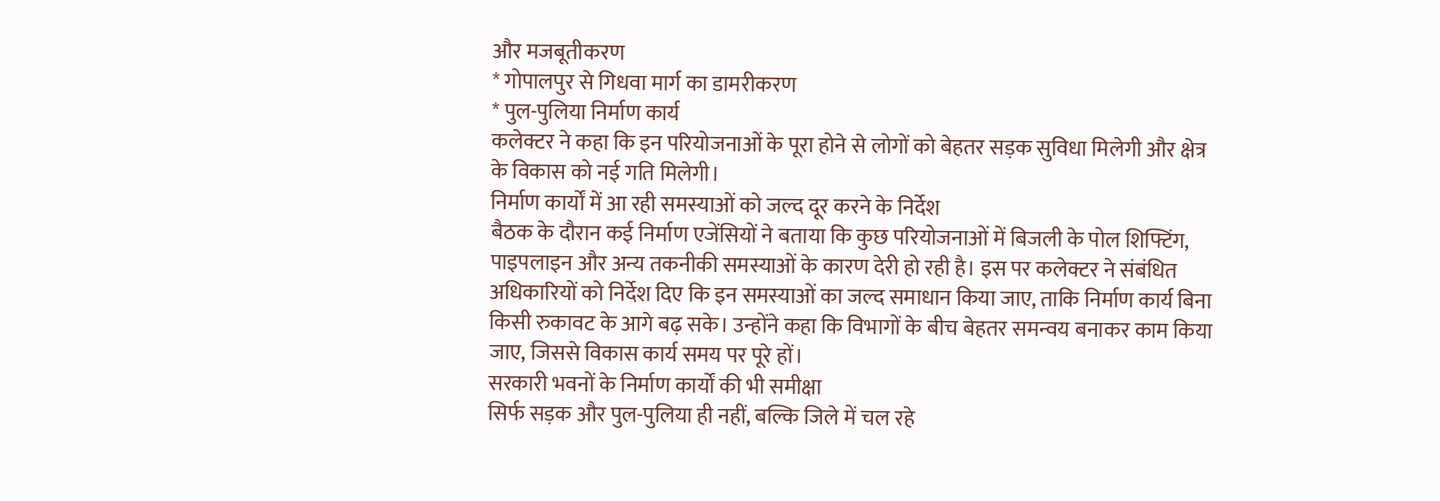और मजबूतीकरण
* गोपालपुर से गिधवा मार्ग का डामरीकरण
* पुल-पुलिया निर्माण कार्य
कलेक्टर ने कहा कि इन परियोजनाओं के पूरा होने से लोगों को बेहतर सड़क सुविधा मिलेगी और क्षेत्र के विकास को नई गति मिलेगी।
निर्माण कार्यों में आ रही समस्याओं को जल्द दूर करने के निर्देश
बैठक के दौरान कई निर्माण एजेंसियों ने बताया कि कुछ परियोजनाओं में बिजली के पोल शिफ्टिंग, पाइपलाइन और अन्य तकनीकी समस्याओं के कारण देरी हो रही है। इस पर कलेक्टर ने संबंधित अधिकारियों को निर्देश दिए कि इन समस्याओं का जल्द समाधान किया जाए, ताकि निर्माण कार्य बिना किसी रुकावट के आगे बढ़ सके। उन्होंने कहा कि विभागों के बीच बेहतर समन्वय बनाकर काम किया जाए, जिससे विकास कार्य समय पर पूरे हों।
सरकारी भवनों के निर्माण कार्यों की भी समीक्षा
सिर्फ सड़क और पुल-पुलिया ही नहीं, बल्कि जिले में चल रहे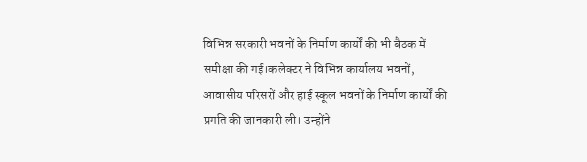विभिन्न सरकारी भवनों के निर्माण कार्यों की भी बैठक में समीक्षा की गई।कलेक्टर ने विभिन्न कार्यालय भवनों, आवासीय परिसरों और हाई स्कूल भवनों के निर्माण कार्यों की प्रगति की जानकारी ली। उन्होंने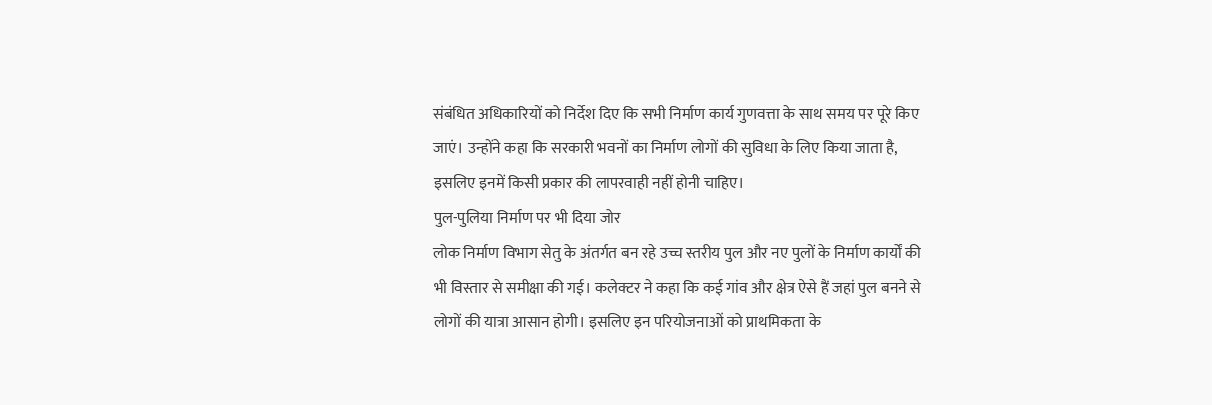संबंधित अधिकारियों को निर्देश दिए कि सभी निर्माण कार्य गुणवत्ता के साथ समय पर पूरे किए जाएं। उन्होंने कहा कि सरकारी भवनों का निर्माण लोगों की सुविधा के लिए किया जाता है, इसलिए इनमें किसी प्रकार की लापरवाही नहीं होनी चाहिए।
पुल-पुलिया निर्माण पर भी दिया जोर
लोक निर्माण विभाग सेतु के अंतर्गत बन रहे उच्च स्तरीय पुल और नए पुलों के निर्माण कार्यों की भी विस्तार से समीक्षा की गई। कलेक्टर ने कहा कि कई गांव और क्षेत्र ऐसे हैं जहां पुल बनने से लोगों की यात्रा आसान होगी। इसलिए इन परियोजनाओं को प्राथमिकता के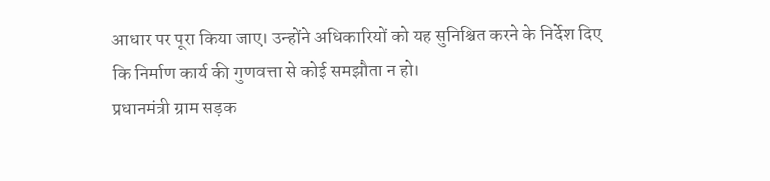आधार पर पूरा किया जाए। उन्होंने अधिकारियों को यह सुनिश्चित करने के निर्देश दिए कि निर्माण कार्य की गुणवत्ता से कोई समझौता न हो।
प्रधानमंत्री ग्राम सड़क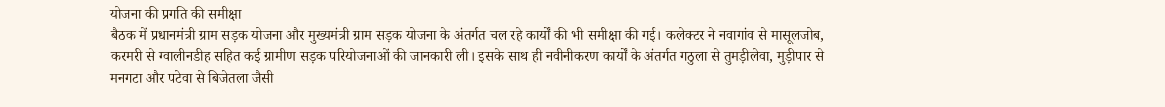योजना की प्रगति की समीक्षा
बैठक में प्रधानमंत्री ग्राम सड़क योजना और मुख्यमंत्री ग्राम सड़क योजना के अंतर्गत चल रहे कार्यों की भी समीक्षा की गई। कलेक्टर ने नवागांव से मासूलजोब, करमरी से ग्वालीनडीह सहित कई ग्रामीण सड़क परियोजनाओं की जानकारी ली। इसके साथ ही नवीनीकरण कार्यों के अंतर्गत गठुला से तुमड़ीलेवा, मुड़ीपार से मनगटा और पटेवा से बिजेतला जैसी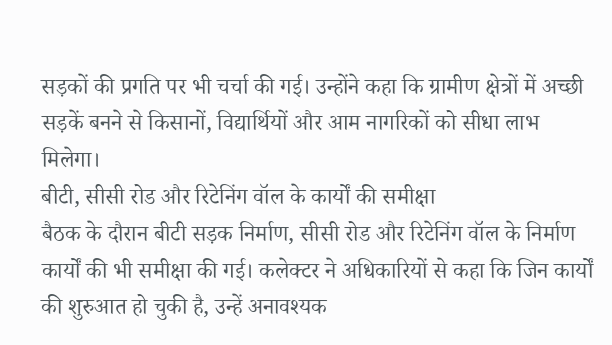सड़कों की प्रगति पर भी चर्चा की गई। उन्होंने कहा कि ग्रामीण क्षेत्रों में अच्छी सड़कें बनने से किसानों, विद्यार्थियों और आम नागरिकों को सीधा लाभ मिलेगा।
बीटी, सीसी रोड और रिटेनिंग वॉल के कार्यों की समीक्षा
बैठक के दौरान बीटी सड़क निर्माण, सीसी रोड और रिटेनिंग वॉल के निर्माण कार्यों की भी समीक्षा की गई। कलेक्टर ने अधिकारियों से कहा कि जिन कार्यों की शुरुआत हो चुकी है, उन्हें अनावश्यक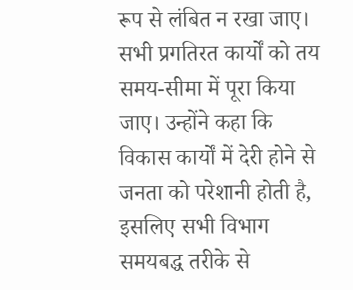रूप से लंबित न रखा जाए। सभी प्रगतिरत कार्यों को तय समय-सीमा में पूरा किया जाए। उन्होंने कहा कि विकास कार्यों में देरी होने से जनता को परेशानी होती है, इसलिए सभी विभाग समयबद्ध तरीके से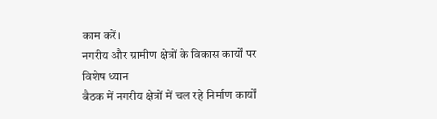काम करें।
नगरीय और ग्रामीण क्षेत्रों के विकास कार्यों पर विशेष ध्यान
बैठक में नगरीय क्षेत्रों में चल रहे निर्माण कार्यों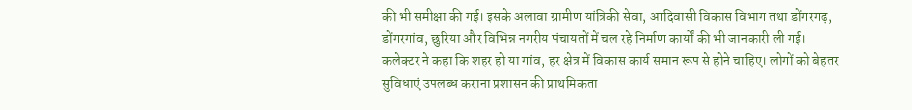की भी समीक्षा की गई। इसके अलावा ग्रामीण यांत्रिकी सेवा, आदिवासी विकास विभाग तथा डोंगरगढ़, डोंगरगांव, छुरिया और विभिन्न नगरीय पंचायतों में चल रहे निर्माण कार्यों की भी जानकारी ली गई।
कलेक्टर ने कहा कि शहर हो या गांव, हर क्षेत्र में विकास कार्य समान रूप से होने चाहिए। लोगों को बेहतर सुविधाएं उपलब्ध कराना प्रशासन की प्राथमिकता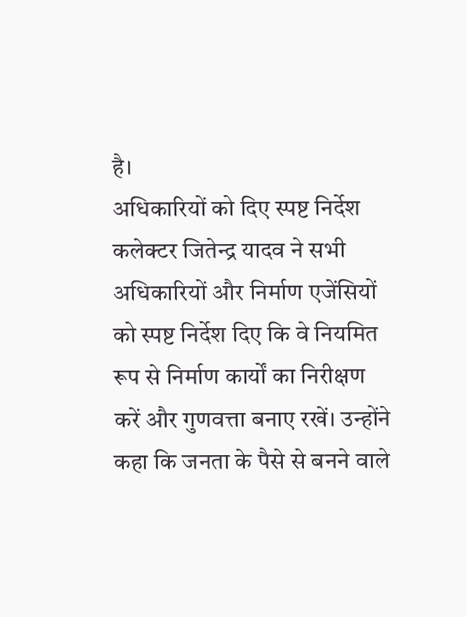है।
अधिकारियों को दिए स्पष्ट निर्देश
कलेक्टर जितेन्द्र यादव ने सभी अधिकारियों और निर्माण एजेंसियों को स्पष्ट निर्देश दिए कि वे नियमित रूप से निर्माण कार्यों का निरीक्षण करें और गुणवत्ता बनाए रखें। उन्होंने कहा कि जनता के पैसे से बनने वाले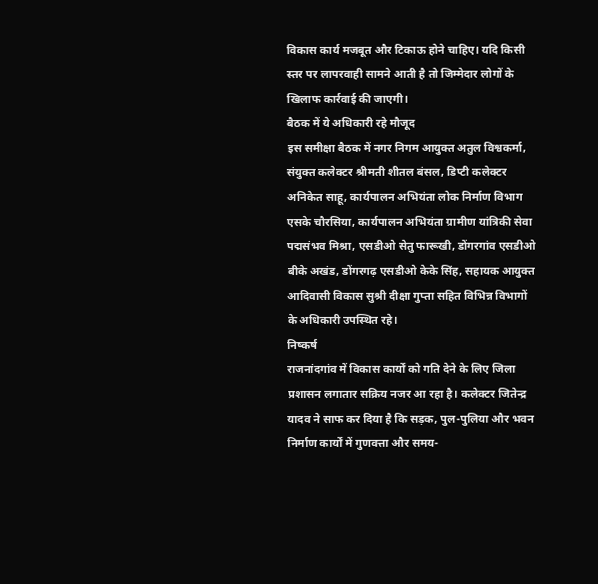विकास कार्य मजबूत और टिकाऊ होने चाहिए। यदि किसी स्तर पर लापरवाही सामने आती है तो जिम्मेदार लोगों के खिलाफ कार्रवाई की जाएगी।
बैठक में ये अधिकारी रहे मौजूद
इस समीक्षा बैठक में नगर निगम आयुक्त अतुल विश्वकर्मा, संयुक्त कलेक्टर श्रीमती शीतल बंसल, डिप्टी कलेक्टर अनिकेत साहू, कार्यपालन अभियंता लोक निर्माण विभाग एसके चौरसिया, कार्यपालन अभियंता ग्रामीण यांत्रिकी सेवा पद्मसंभव मिश्रा, एसडीओ सेतु फारूखी, डोंगरगांव एसडीओ बीके अखंड, डोंगरगढ़ एसडीओ केके सिंह, सहायक आयुक्त आदिवासी विकास सुश्री दीक्षा गुप्ता सहित विभिन्न विभागों के अधिकारी उपस्थित रहे।
निष्कर्ष
राजनांदगांव में विकास कार्यों को गति देने के लिए जिला प्रशासन लगातार सक्रिय नजर आ रहा है। कलेक्टर जितेन्द्र यादव ने साफ कर दिया है कि सड़क, पुल-पुलिया और भवन निर्माण कार्यों में गुणवत्ता और समय-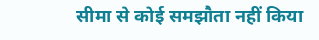सीमा से कोई समझौता नहीं किया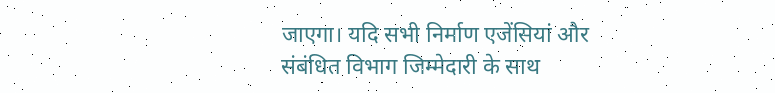जाएगा। यदि सभी निर्माण एजेंसियां और संबंधित विभाग जिम्मेदारी के साथ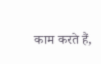काम करते हैं,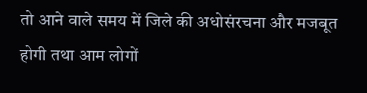तो आने वाले समय में जिले की अधोसंरचना और मजबूत होगी तथा आम लोगों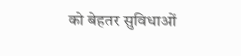को बेहतर सुविधाओं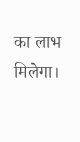का लाभ मिलेगा।